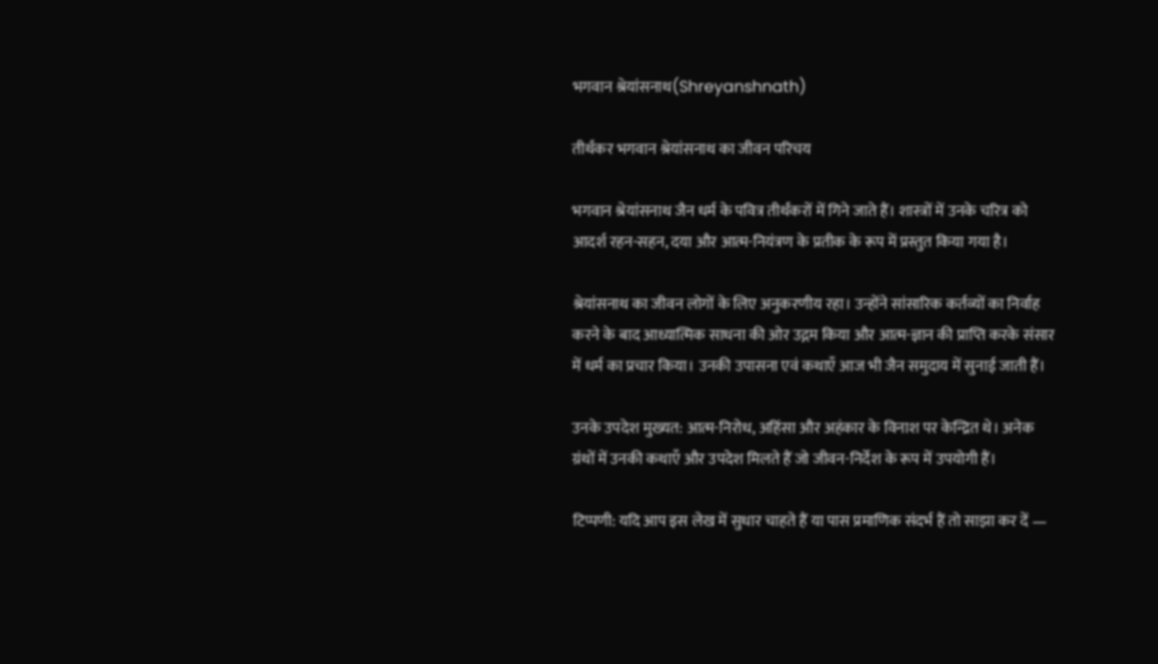भगवान श्रेयांसनाथ(Shreyanshnath)

तीर्थंकर भगवान श्रेयांसनाथ का जीवन परिचय

भगवान श्रेयांसनाथ जैन धर्म के पवित्र तीर्थंकरों में गिने जाते हैं। शास्त्रों में उनके चरित्र को आदर्श रहन-सहन, दया और आत्म-नियंत्रण के प्रतीक के रूप में प्रस्तुत किया गया है।

श्रेयांसनाथ का जीवन लोगों के लिए अनुकरणीय रहा। उन्होंने सांसारिक कर्तव्यों का निर्वाह करने के बाद आध्यात्मिक साधना की ओर उद्गम किया और आत्म-ज्ञान की प्राप्ति करके संसार में धर्म का प्रचार किया। उनकी उपासना एवं कथाएँ आज भी जैन समुदाय में सुनाई जाती हैं।

उनके उपदेश मुख्यत: आत्म-निरोध, अहिंसा और अहंकार के विनाश पर केन्द्रित थे। अनेक ग्रंथों में उनकी कथाएँ और उपदेश मिलते हैं जो जीवन-निर्देश के रूप में उपयोगी हैं।

टिप्पणी: यदि आप इस लेख में सुधार चाहते हैं या पास प्रमाणिक संदर्भ हैं तो साझा कर दें —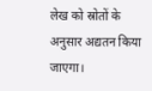लेख को स्रोतों के अनुसार अद्यतन किया जाएगा।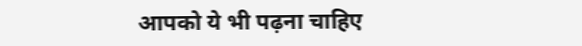आपको ये भी पढ़ना चाहिए